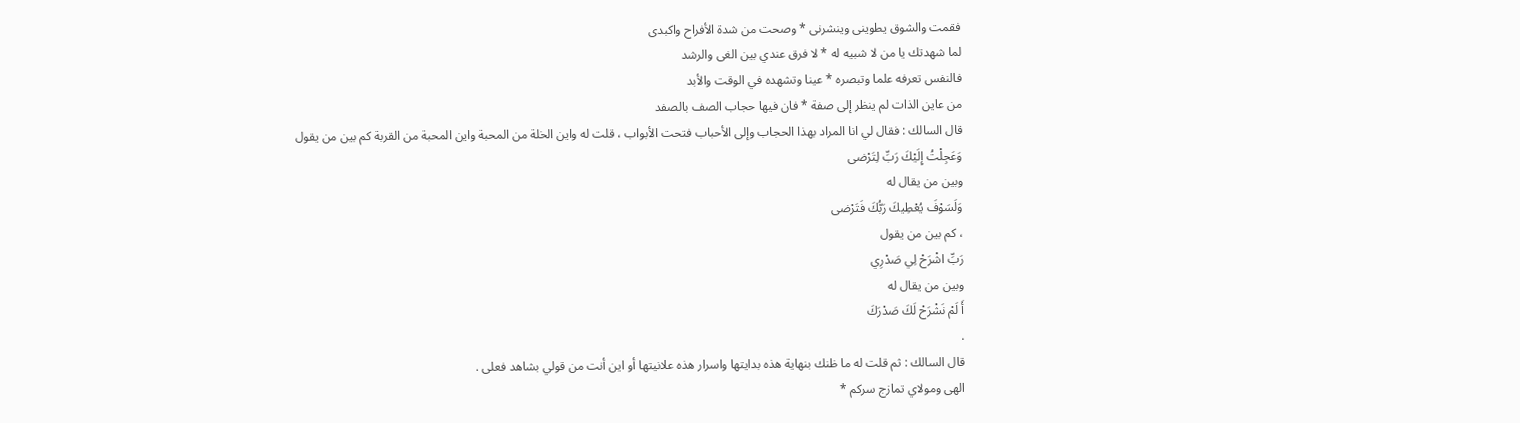فقمت والشوق يطوينى وينشرنى * وصحت من شدة الأفراح واكبدى
لما شهدتك يا من لا شبيه له * لا فرق عندي بين الغى والرشد
فالنفس تعرفه علما وتبصره * عينا وتشهده في الوقت والأبد
من عاين الذات لم ينظر إلى صفة * فان فيها حجاب الصف بالصفد
قال السالك : فقال لي انا المراد بهذا الحجاب وإلى الأحباب فتحت الأبواب ، قلت له واين الخلة من المحبة واين المحبة من القربة كم بين من يقول
وَعَجِلْتُ إِلَيْكَ رَبِّ لِتَرْضى
وبين من يقال له
وَلَسَوْفَ يُعْطِيكَ رَبُّكَ فَتَرْضى
، كم بين من يقول
رَبِّ اشْرَحْ لِي صَدْرِي
وبين من يقال له
أَ لَمْ نَشْرَحْ لَكَ صَدْرَكَ
.
قال السالك : ثم قلت له ما ظنك بنهاية هذه بدايتها واسرار هذه علانيتها أو اين أنت من قولي بشاهد فعلى .
الهى ومولاي تمازج سركم *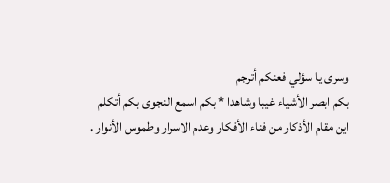وسرى يا سؤلي فعنكم أترجم
بكم ابصر الأشياء غيبا وشاهدا * بكم اسمع النجوى بكم أتكلم
اين مقام الأذكار من فناء الأفكار وعدم الاسرار وطموس الأنوار .